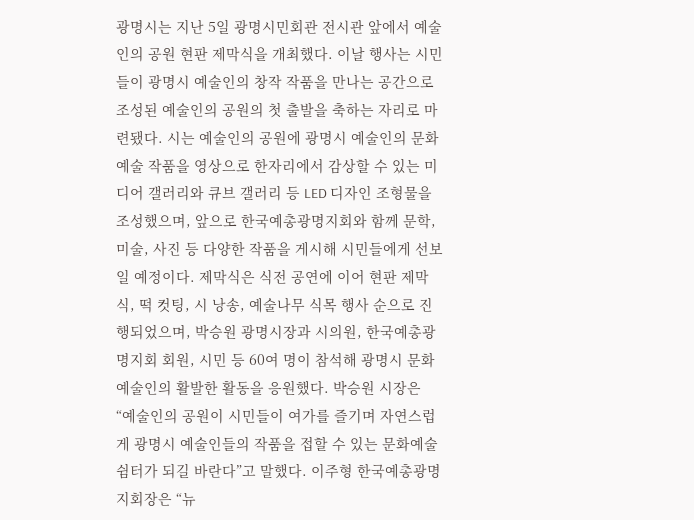광명시는 지난 5일 광명시민회관 전시관 앞에서 예술인의 공원 현판 제막식을 개최했다. 이날 행사는 시민들이 광명시 예술인의 창작 작품을 만나는 공간으로 조성된 예술인의 공원의 첫 출발을 축하는 자리로 마련됐다. 시는 예술인의 공원에 광명시 예술인의 문화예술 작품을 영상으로 한자리에서 감상할 수 있는 미디어 갤러리와 큐브 갤러리 등 LED 디자인 조형물을 조성했으며, 앞으로 한국예총광명지회와 함께 문학, 미술, 사진 등 다양한 작품을 게시해 시민들에게 선보일 예정이다. 제막식은 식전 공연에 이어 현판 제막식, 떡 컷팅, 시 낭송, 예술나무 식목 행사 순으로 진행되었으며, 박승원 광명시장과 시의원, 한국예총광명지회 회원, 시민 등 60여 명이 참석해 광명시 문화예술인의 활발한 활동을 응원했다. 박승원 시장은 “예술인의 공원이 시민들이 여가를 즐기며 자연스럽게 광명시 예술인들의 작품을 접할 수 있는 문화예술 쉼터가 되길 바란다”고 말했다. 이주형 한국예총광명지회장은 “뉴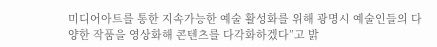미디어아트를 통한 지속가능한 예술 활성화를 위해 광명시 예술인들의 다양한 작품을 영상화해 콘텐츠를 다각화하겠다”고 밝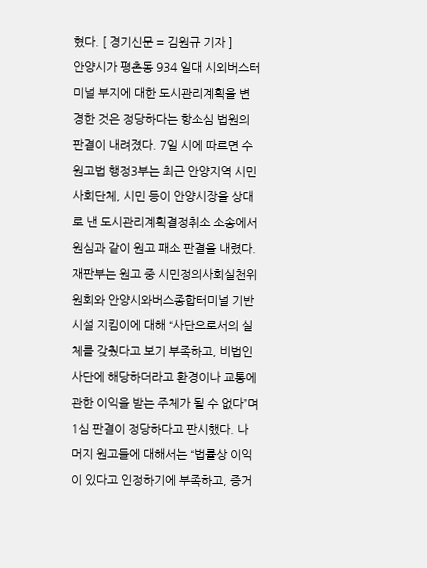혔다. [ 경기신문 = 김원규 기자 ]
안양시가 평촌동 934 일대 시외버스터미널 부지에 대한 도시관리계획을 변경한 것은 정당하다는 항소심 법원의 판결이 내려졌다. 7일 시에 따르면 수원고법 행정3부는 최근 안양지역 시민사회단체, 시민 등이 안양시장을 상대로 낸 도시관리계획결정취소 소송에서 원심과 같이 원고 패소 판결을 내렸다. 재판부는 원고 중 시민정의사회실천위원회와 안양시와버스종합터미널 기반시설 지킴이에 대해 “사단으로서의 실체를 갖췄다고 보기 부족하고, 비법인사단에 해당하더라고 환경이나 교통에 관한 이익을 받는 주체가 될 수 없다”며 1심 판결이 정당하다고 판시했다. 나머지 원고들에 대해서는 “법률상 이익이 있다고 인정하기에 부족하고, 증거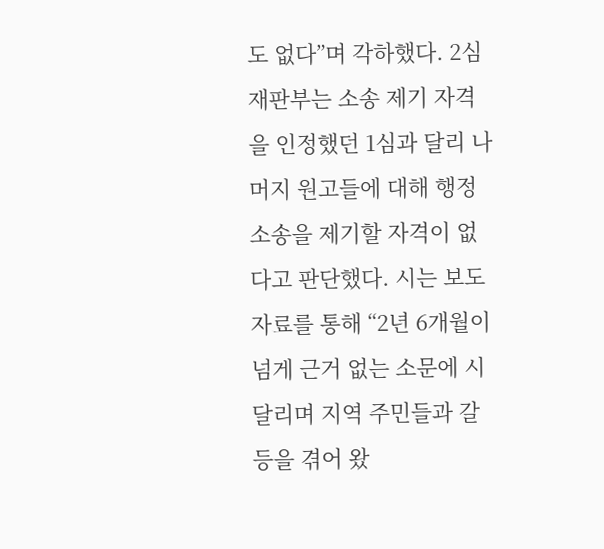도 없다”며 각하했다. 2심 재판부는 소송 제기 자격을 인정했던 1심과 달리 나머지 원고들에 대해 행정소송을 제기할 자격이 없다고 판단했다. 시는 보도자료를 통해 “2년 6개월이 넘게 근거 없는 소문에 시달리며 지역 주민들과 갈등을 겪어 왔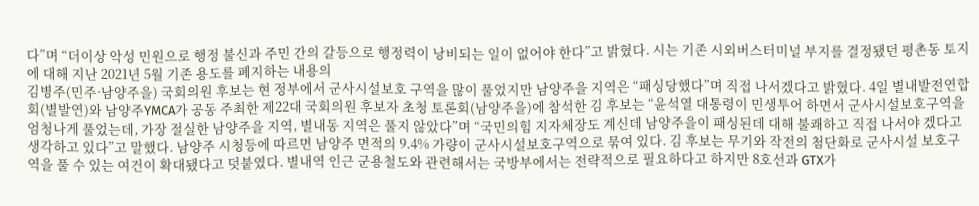다”며 “더이상 악성 민원으로 행정 불신과 주민 간의 갈등으로 행정력이 낭비되는 일이 없어야 한다”고 밝혔다. 시는 기존 시외버스터미널 부지를 결정됐던 평촌동 토지에 대해 지난 2021년 5월 기존 용도를 폐지하는 내용의
김병주(민주·남양주을) 국회의원 후보는 현 정부에서 군사시설보호 구역을 많이 풀었지만 남양주을 지역은 “패싱당했다”며 직접 나서겠다고 밝혔다. 4일 별내발전연합회(별발연)와 남양주YMCA가 공동 주최한 제22대 국회의원 후보자 초청 토론회(남양주을)에 참석한 김 후보는 “윤석열 대통령이 민생투어 하면서 군사시설보호구역을 엄청나게 풀었는데, 가장 절실한 남양주을 지역, 별내동 지역은 풀지 않았다”며 “국민의힘 지자체장도 계신데 남양주을이 패싱된데 대해 불쾌하고 직접 나서야 겠다고 생각하고 있다”고 말했다. 남양주 시청등에 따르면 남양주 면적의 9.4% 가량이 군사시설보호구역으로 묶여 있다. 김 후보는 무기와 작전의 첨단화로 군사시설 보호구역을 풀 수 있는 여건이 확대됐다고 덧붙였다. 별내역 인근 군용철도와 관련해서는 국방부에서는 전략적으로 필요하다고 하지만 8호선과 GTX가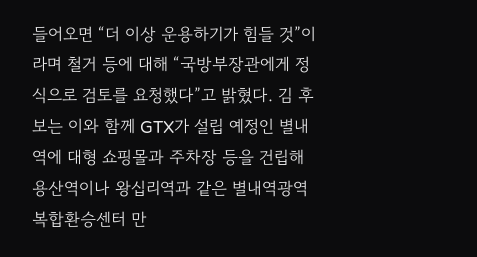들어오면 “더 이상 운용하기가 힘들 것”이라며 철거 등에 대해 “국방부장관에게 정식으로 검토를 요청했다”고 밝혔다. 김 후보는 이와 함께 GTX가 설립 예정인 별내역에 대형 쇼핑몰과 주차장 등을 건립해 용산역이나 왕십리역과 같은 별내역광역복합환승센터 만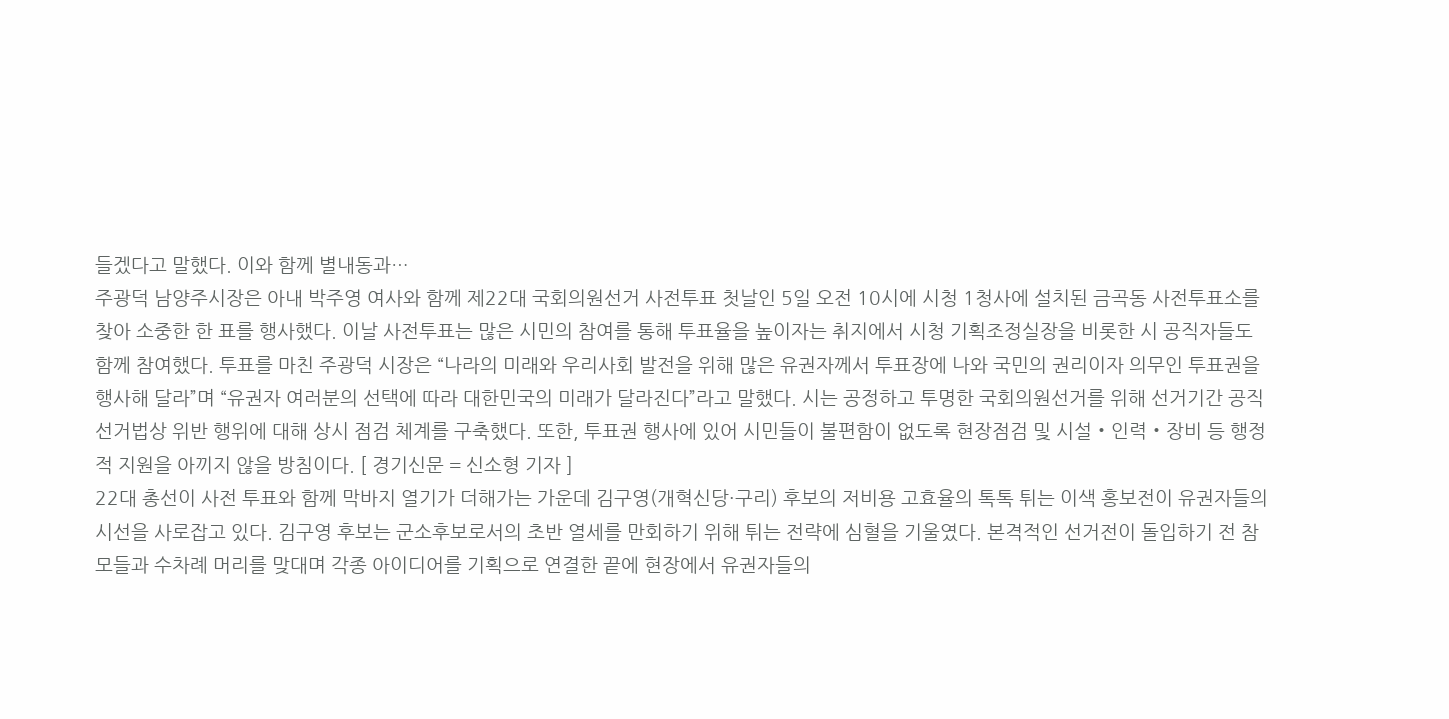들겠다고 말했다. 이와 함께 별내동과…
주광덕 남양주시장은 아내 박주영 여사와 함께 제22대 국회의원선거 사전투표 첫날인 5일 오전 10시에 시청 1청사에 설치된 금곡동 사전투표소를 찾아 소중한 한 표를 행사했다. 이날 사전투표는 많은 시민의 참여를 통해 투표율을 높이자는 취지에서 시청 기획조정실장을 비롯한 시 공직자들도 함께 참여했다. 투표를 마친 주광덕 시장은 “나라의 미래와 우리사회 발전을 위해 많은 유권자께서 투표장에 나와 국민의 권리이자 의무인 투표권을 행사해 달라”며 “유권자 여러분의 선택에 따라 대한민국의 미래가 달라진다”라고 말했다. 시는 공정하고 투명한 국회의원선거를 위해 선거기간 공직선거법상 위반 행위에 대해 상시 점검 체계를 구축했다. 또한, 투표권 행사에 있어 시민들이 불편함이 없도록 현장점검 및 시설‧인력‧장비 등 행정적 지원을 아끼지 않을 방침이다. [ 경기신문 = 신소형 기자 ]
22대 총선이 사전 투표와 함께 막바지 열기가 더해가는 가운데 김구영(개혁신당·구리) 후보의 저비용 고효율의 톡톡 튀는 이색 홍보전이 유권자들의 시선을 사로잡고 있다. 김구영 후보는 군소후보로서의 초반 열세를 만회하기 위해 튀는 전략에 심혈을 기울였다. 본격적인 선거전이 돌입하기 전 참모들과 수차례 머리를 맞대며 각종 아이디어를 기획으로 연결한 끝에 현장에서 유권자들의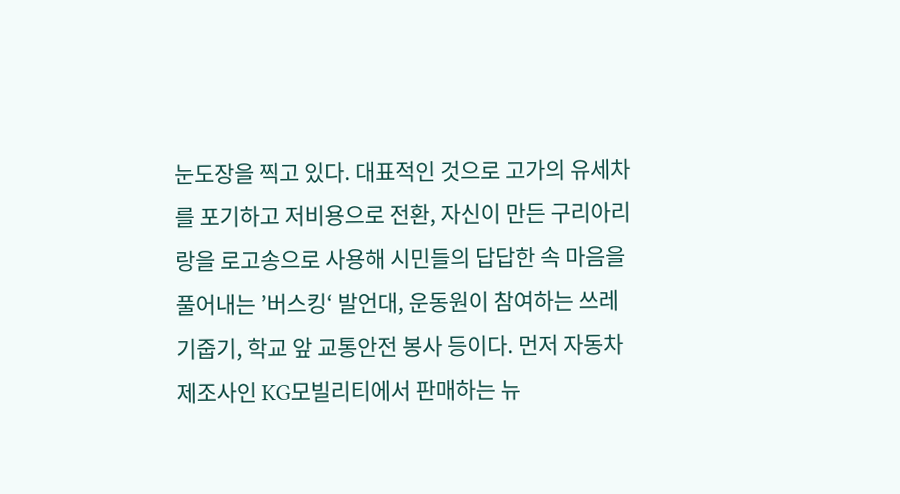눈도장을 찍고 있다. 대표적인 것으로 고가의 유세차를 포기하고 저비용으로 전환, 자신이 만든 구리아리랑을 로고송으로 사용해 시민들의 답답한 속 마음을 풀어내는 ’버스킹‘ 발언대, 운동원이 참여하는 쓰레기줍기, 학교 앞 교통안전 봉사 등이다. 먼저 자동차 제조사인 KG모빌리티에서 판매하는 뉴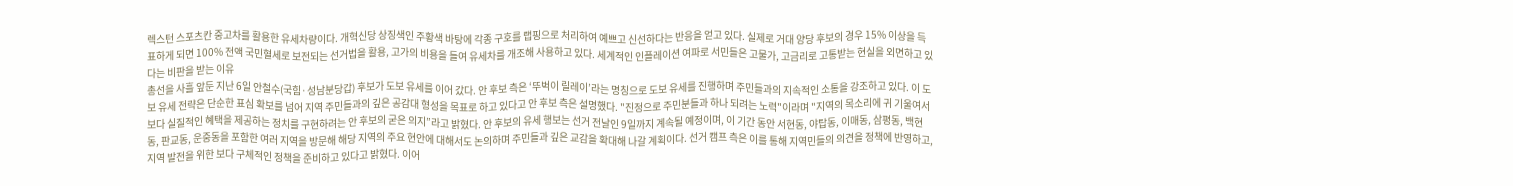렉스턴 스포츠칸 중고차를 활용한 유세차량이다. 개혁신당 상징색인 주황색 바탕에 각종 구호를 랩핑으로 처리하여 예쁘고 신선하다는 반응을 얻고 있다. 실제로 거대 양당 후보의 경우 15% 이상을 득표하게 되면 100% 전액 국민혈세로 보전되는 선거법을 활용, 고가의 비용을 들여 유세차를 개조해 사용하고 있다. 세계적인 인플레이션 여파로 서민들은 고물가, 고금리로 고통받는 현실을 외면하고 있다는 비판을 받는 이유
총선을 사흘 앞둔 지난 6일 안철수(국힘·성남분당갑) 후보가 도보 유세를 이어 갔다. 안 후보 측은 ‘뚜벅이 릴레이’라는 명칭으로 도보 유세를 진행하며 주민들과의 지속적인 소통을 강조하고 있다. 이 도보 유세 전략은 단순한 표심 확보를 넘어 지역 주민들과의 깊은 공감대 형성을 목표로 하고 있다고 안 후보 측은 설명했다. "진정으로 주민분들과 하나 되려는 노력"이라며 "지역의 목소리에 귀 기울여서 보다 실질적인 혜택을 제공하는 정치를 구현하려는 안 후보의 굳은 의지”라고 밝혔다. 안 후보의 유세 행보는 선거 전날인 9일까지 계속될 예정이며, 이 기간 동안 서현동, 야탑동, 이매동, 삼평동, 백현동, 판교동, 운중동을 포함한 여러 지역을 방문해 해당 지역의 주요 현안에 대해서도 논의하며 주민들과 깊은 교감을 확대해 나갈 계획이다. 선거 캠프 측은 이를 통해 지역민들의 의견을 정책에 반영하고, 지역 발전을 위한 보다 구체적인 정책을 준비하고 있다고 밝혔다. 이어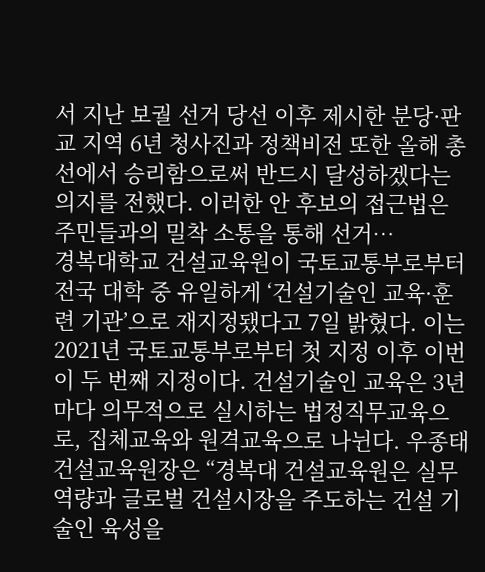서 지난 보궐 선거 당선 이후 제시한 분당·판교 지역 6년 청사진과 정책비전 또한 올해 총선에서 승리함으로써 반드시 달성하겠다는 의지를 전했다. 이러한 안 후보의 접근법은 주민들과의 밀착 소통을 통해 선거…
경복대학교 건설교육원이 국토교통부로부터 전국 대학 중 유일하게 ‘건설기술인 교육·훈련 기관’으로 재지정됐다고 7일 밝혔다. 이는 2021년 국토교통부로부터 첫 지정 이후 이번이 두 번째 지정이다. 건설기술인 교육은 3년마다 의무적으로 실시하는 법정직무교육으로, 집체교육와 원격교육으로 나뉜다. 우종태 건설교육원장은 “경복대 건설교육원은 실무역량과 글로벌 건설시장을 주도하는 건설 기술인 육성을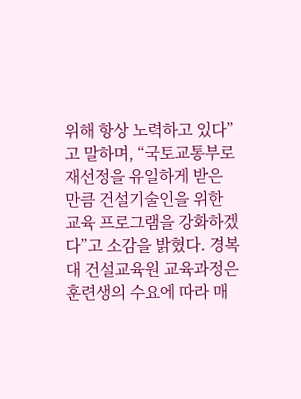위해 항상 노력하고 있다”고 말하며, “국토교통부로 재선정을 유일하게 받은 만큼 건설기술인을 위한 교육 프로그램을 강화하겠다”고 소감을 밝혔다. 경복대 건설교육원 교육과정은 훈련생의 수요에 따라 매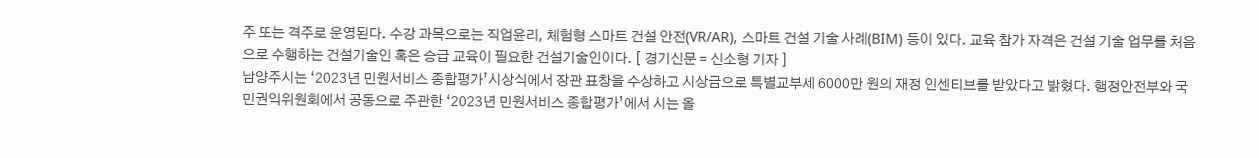주 또는 격주로 운영된다. 수강 과목으로는 직업윤리, 체험형 스마트 건설 안전(VR/AR), 스마트 건설 기술 사례(BIM) 등이 있다. 교육 참가 자격은 건설 기술 업무를 처음으로 수행하는 건설기술인 혹은 승급 교육이 필요한 건설기술인이다. [ 경기신문 = 신소형 기자 ]
남양주시는 ‘2023년 민원서비스 종합평가’시상식에서 장관 표창을 수상하고 시상금으로 특별교부세 6000만 원의 재정 인센티브를 받았다고 밝혔다. 행정안전부와 국민권익위원회에서 공동으로 주관한 ‘2023년 민원서비스 종합평가’에서 시는 올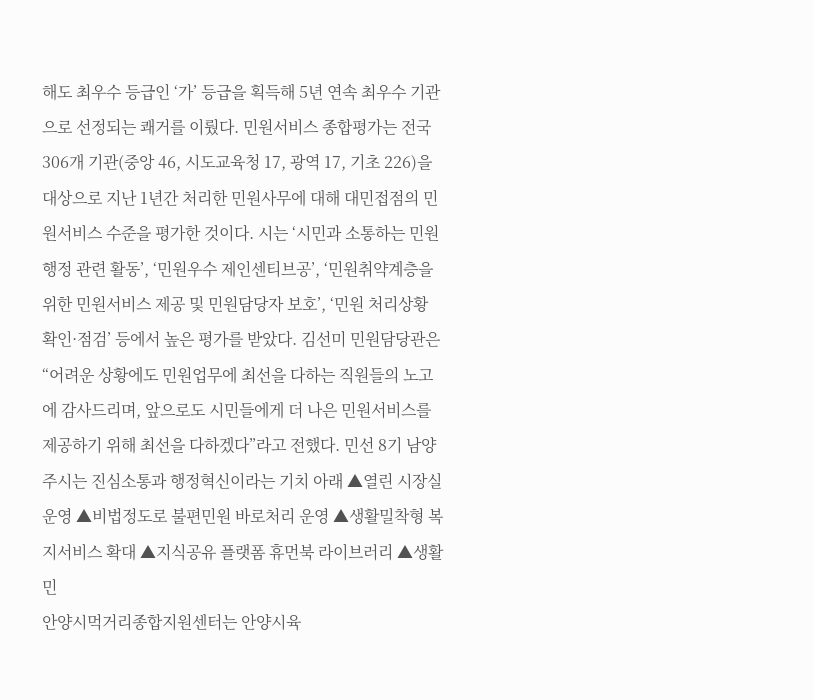해도 최우수 등급인 ‘가’ 등급을 획득해 5년 연속 최우수 기관으로 선정되는 쾌거를 이뤘다. 민원서비스 종합평가는 전국 306개 기관(중앙 46, 시도교육청 17, 광역 17, 기초 226)을 대상으로 지난 1년간 처리한 민원사무에 대해 대민접점의 민원서비스 수준을 평가한 것이다. 시는 ‘시민과 소통하는 민원행정 관련 활동’, ‘민원우수 제인센티브공’, ‘민원취약계층을 위한 민원서비스 제공 및 민원담당자 보호’, ‘민원 처리상황 확인·점검’ 등에서 높은 평가를 받았다. 김선미 민원담당관은 “어려운 상황에도 민원업무에 최선을 다하는 직원들의 노고에 감사드리며, 앞으로도 시민들에게 더 나은 민원서비스를 제공하기 위해 최선을 다하겠다”라고 전했다. 민선 8기 남양주시는 진심소통과 행정혁신이라는 기치 아래 ▲열린 시장실 운영 ▲비법정도로 불편민원 바로처리 운영 ▲생활밀착형 복지서비스 확대 ▲지식공유 플랫폼 휴먼북 라이브러리 ▲생활민
안양시먹거리종합지원센터는 안양시육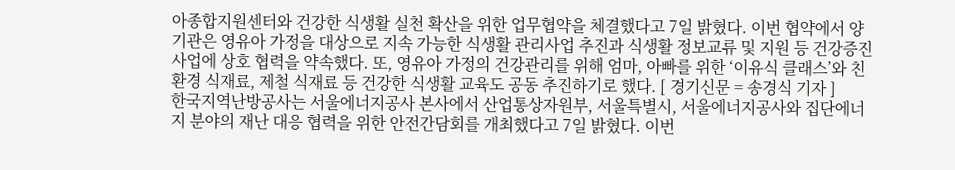아종합지원센터와 건강한 식생활 실천 확산을 위한 업무협약을 체결했다고 7일 밝혔다. 이번 협약에서 양 기관은 영유아 가정을 대상으로 지속 가능한 식생활 관리사업 추진과 식생활 정보교류 및 지원 등 건강증진사업에 상호 협력을 약속했다. 또, 영유아 가정의 건강관리를 위해 엄마, 아빠를 위한 ‘이유식 클래스’와 친환경 식재료, 제철 식재료 등 건강한 식생활 교육도 공동 추진하기로 했다. [ 경기신문 = 송경식 기자 ]
한국지역난방공사는 서울에너지공사 본사에서 산업통상자원부, 서울특별시, 서울에너지공사와 집단에너지 분야의 재난 대응 협력을 위한 안전간담회를 개최했다고 7일 밝혔다. 이번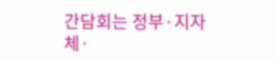간담회는 정부·지자체·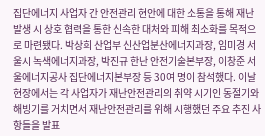집단에너지 사업자 간 안전관리 현안에 대한 소통을 통해 재난 발생 시 상호 협력을 통한 신속한 대처와 피해 최소화를 목적으로 마련됐다. 박상희 산업부 신산업분산에너지과장, 임미경 서울시 녹색에너지과장, 박진규 한난 안전기술본부장, 이창준 서울에너지공사 집단에너지본부장 등 30여 명이 참석했다. 이날 현장에서는 각 사업자가 재난안전관리의 취약 시기인 동절기와 해빙기를 거치면서 재난안전관리를 위해 시행했던 주요 추진 사항들을 발표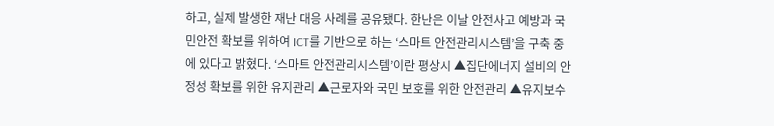하고, 실제 발생한 재난 대응 사례를 공유됐다. 한난은 이날 안전사고 예방과 국민안전 확보를 위하여 ICT를 기반으로 하는 ‘스마트 안전관리시스템’을 구축 중에 있다고 밝혔다. ‘스마트 안전관리시스템’이란 평상시 ▲집단에너지 설비의 안정성 확보를 위한 유지관리 ▲근로자와 국민 보호를 위한 안전관리 ▲유지보수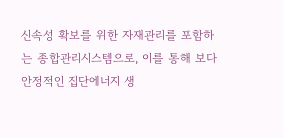신속성 확보를 위한 자재관리를 포함하는 종합관리시스템으로, 이를 통해 보다 안정적인 집단에너지 생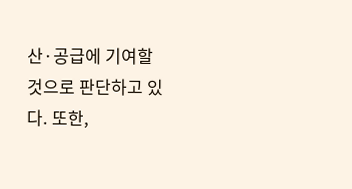산·공급에 기여할 것으로 판단하고 있다. 또한,